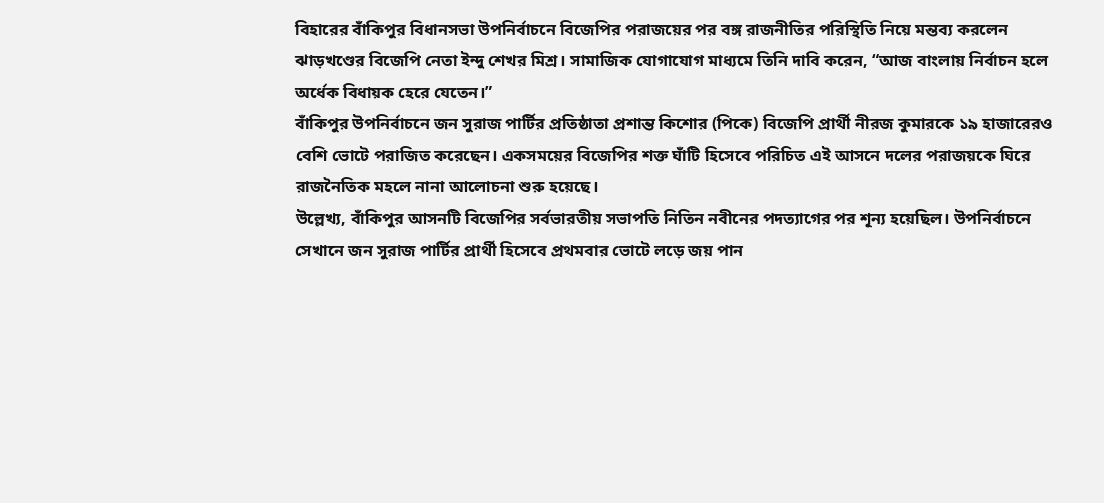বিহারের বাঁকিপুর বিধানসভা উপনির্বাচনে বিজেপির পরাজয়ের পর বঙ্গ রাজনীতির পরিস্থিতি নিয়ে মন্তব্য করলেন ঝাড়খণ্ডের বিজেপি নেতা ইন্দু শেখর মিশ্র। সামাজিক যোগাযোগ মাধ্যমে তিনি দাবি করেন, “আজ বাংলায় নির্বাচন হলে অর্ধেক বিধায়ক হেরে যেতেন।”
বাঁকিপুর উপনির্বাচনে জন সুরাজ পার্টির প্রতিষ্ঠাতা প্রশান্ত কিশোর (পিকে) বিজেপি প্রার্থী নীরজ কুমারকে ১৯ হাজারেরও বেশি ভোটে পরাজিত করেছেন। একসময়ের বিজেপির শক্ত ঘাঁটি হিসেবে পরিচিত এই আসনে দলের পরাজয়কে ঘিরে রাজনৈতিক মহলে নানা আলোচনা শুরু হয়েছে।
উল্লেখ্য, বাঁকিপুর আসনটি বিজেপির সর্বভারতীয় সভাপতি নিতিন নবীনের পদত্যাগের পর শূন্য হয়েছিল। উপনির্বাচনে সেখানে জন সুরাজ পার্টির প্রার্থী হিসেবে প্রথমবার ভোটে লড়ে জয় পান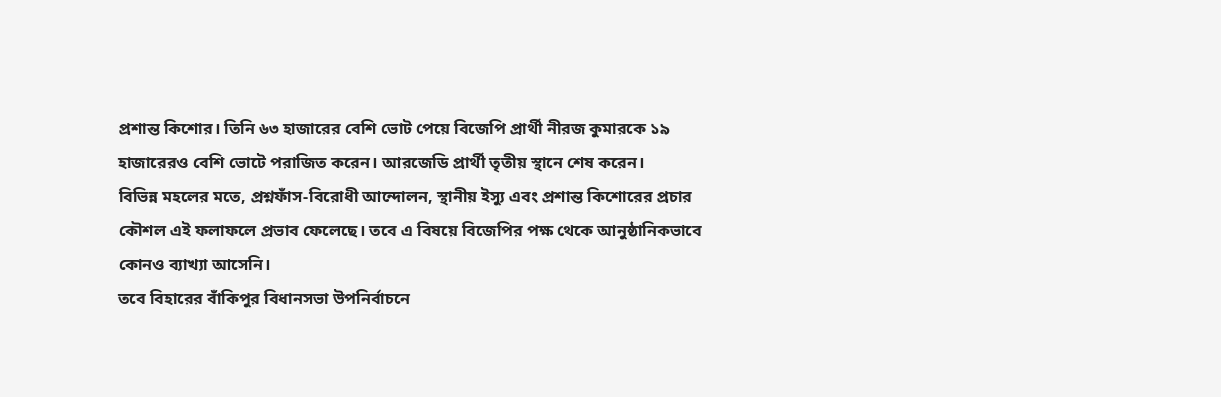প্রশান্ত কিশোর। তিনি ৬৩ হাজারের বেশি ভোট পেয়ে বিজেপি প্রার্থী নীরজ কুমারকে ১৯ হাজারেরও বেশি ভোটে পরাজিত করেন। আরজেডি প্রার্থী তৃতীয় স্থানে শেষ করেন।
বিভিন্ন মহলের মতে, প্রশ্নফাঁস-বিরোধী আন্দোলন, স্থানীয় ইস্যু এবং প্রশান্ত কিশোরের প্রচার কৌশল এই ফলাফলে প্রভাব ফেলেছে। তবে এ বিষয়ে বিজেপির পক্ষ থেকে আনুষ্ঠানিকভাবে কোনও ব্যাখ্যা আসেনি।
তবে বিহারের বাঁকিপুর বিধানসভা উপনির্বাচনে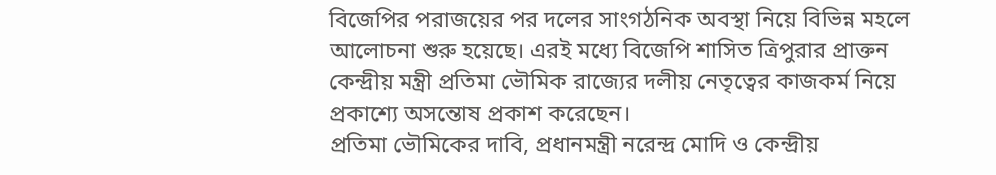বিজেপির পরাজয়ের পর দলের সাংগঠনিক অবস্থা নিয়ে বিভিন্ন মহলে আলোচনা শুরু হয়েছে। এরই মধ্যে বিজেপি শাসিত ত্রিপুরার প্রাক্তন কেন্দ্রীয় মন্ত্রী প্রতিমা ভৌমিক রাজ্যের দলীয় নেতৃত্বের কাজকর্ম নিয়ে প্রকাশ্যে অসন্তোষ প্রকাশ করেছেন।
প্রতিমা ভৌমিকের দাবি, প্রধানমন্ত্রী নরেন্দ্র মোদি ও কেন্দ্রীয়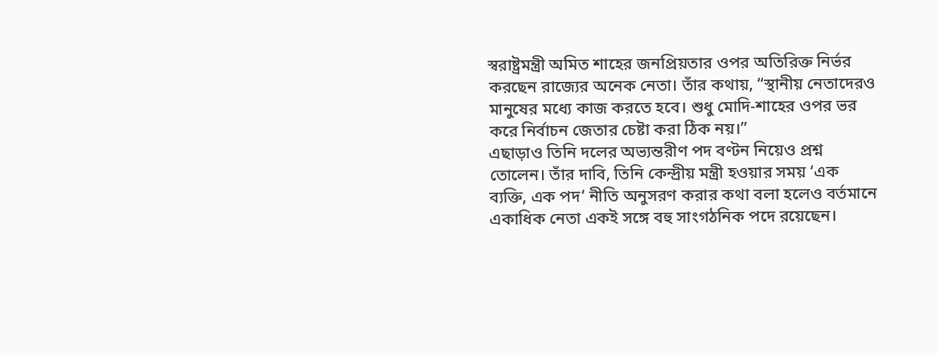স্বরাষ্ট্রমন্ত্রী অমিত শাহের জনপ্রিয়তার ওপর অতিরিক্ত নির্ভর করছেন রাজ্যের অনেক নেতা। তাঁর কথায়, “স্থানীয় নেতাদেরও মানুষের মধ্যে কাজ করতে হবে। শুধু মোদি-শাহের ওপর ভর করে নির্বাচন জেতার চেষ্টা করা ঠিক নয়।”
এছাড়াও তিনি দলের অভ্যন্তরীণ পদ বণ্টন নিয়েও প্রশ্ন তোলেন। তাঁর দাবি, তিনি কেন্দ্রীয় মন্ত্রী হওয়ার সময় ‘এক ব্যক্তি, এক পদ‘ নীতি অনুসরণ করার কথা বলা হলেও বর্তমানে একাধিক নেতা একই সঙ্গে বহু সাংগঠনিক পদে রয়েছেন।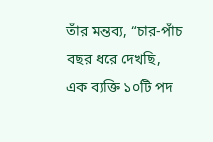তাঁর মন্তব্য, “চার-পাঁচ বছর ধরে দেখছি, এক ব্যক্তি ১০টি পদ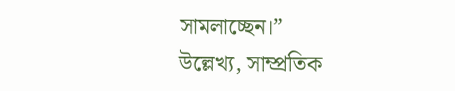সামলাচ্ছেন।”
উল্লেখ্য, সাম্প্রতিক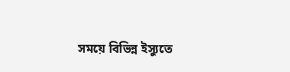সময়ে বিভিন্ন ইস্যুতে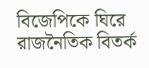বিজেপিকে ঘিরে রাজনৈতিক বিতর্ক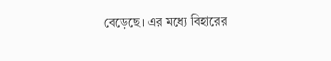বেড়েছে। এর মধ্যে বিহারের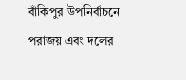বাঁকিপুর উপনির্বাচনে পরাজয় এবং দলের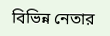বিভিন্ন নেতার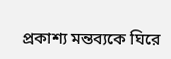প্রকাশ্য মন্তব্যকে ঘিরে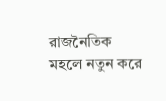রাজনৈতিক মহলে নতুন করে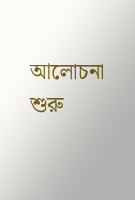আলোচনা শুরু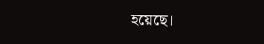হয়েছে।